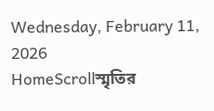Wednesday, February 11, 2026
HomeScrollস্মৃতির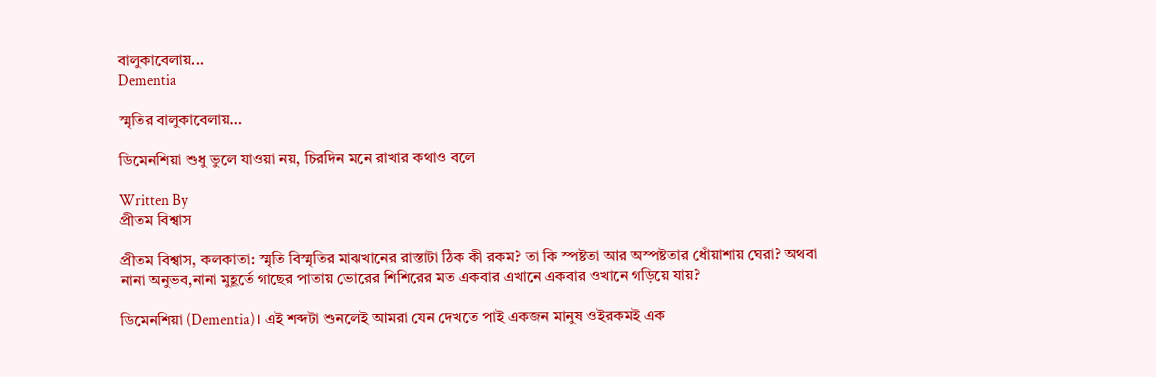বালুকাবেলায়...
Dementia

স্মৃতির বালুকাবেলায়…

ডিমেনশিয়া শুধু ভুলে যাওয়া নয়, চিরদিন মনে রাখার কথাও বলে

Written By
প্রীতম বিশ্বাস

প্রীতম বিশ্বাস, কলকাতা: স্মৃতি বিস্মৃতির মাঝখানের রাস্তাটা ঠিক কী রকম? তা কি স্পষ্টতা আর অস্পষ্টতার ধোঁয়াশায় ঘেরা? অথবা নানা অনুভব,নানা মুহূর্তে গাছের পাতায় ভোরের শিশিরের মত একবার এখানে একবার ওখানে গড়িয়ে যায়?

ডিমেনশিয়া (Dementia)। এই শব্দটা শুনলেই আমরা যেন দেখতে পাই একজন মানুষ ওইরকমই এক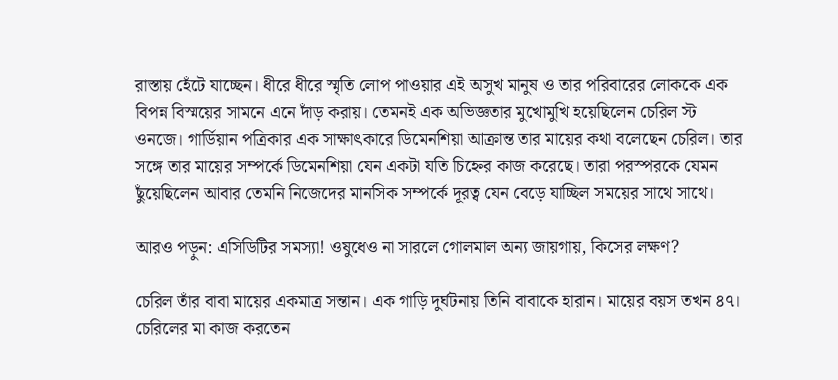রাস্তায় হেঁটে যাচ্ছেন। ধীরে ধীরে স্মৃতি লোপ পাওয়ার এই অসুখ মানুষ ও তার পরিবারের লোককে এক বিপন্ন বিস্ময়ের সামনে এনে দাঁড় করায়। তেমনই এক অভিজ্ঞতার মুখোমুখি হয়েছিলেন চেরিল স্ট ওনজে। গার্ডিয়ান পত্রিকার এক সাক্ষাৎকারে ডিমেনশিয়া আক্রান্ত তার মায়ের কথা বলেছেন চেরিল। তার সঙ্গে তার মায়ের সম্পর্কে ডিমেনশিয়া যেন একটা যতি চিহ্নের কাজ করেছে। তারা পরস্পরকে যেমন ছুঁয়েছিলেন আবার তেমনি নিজেদের মানসিক সম্পর্কে দূরত্ব যেন বেড়ে যাচ্ছিল সময়ের সাথে সাথে।

আরও পড়ুন: এসিডিটির সমস্যা! ওষুধেও না সারলে গোলমাল অন্য জায়গায়, কিসের লক্ষণ?

চেরিল তাঁর বাবা মায়ের একমাত্র সন্তান। এক গাড়ি দুর্ঘটনায় তিনি বাবাকে হারান। মায়ের বয়স তখন ৪৭। চেরিলের মা কাজ করতেন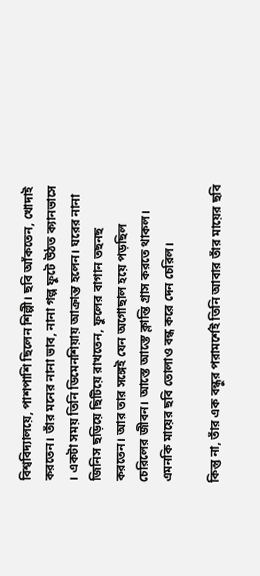বিশ্ববিদ্যালয়ে, পাশপাশি ছিলেন শিল্পী। ছবি আঁকতেন, খোদাই করতেন। তাঁর মনের নানা ভাব, নানা গল্প ফুটে উঠত ক্যানভাসে । একটা সময় তিনি ডিমেনশিয়ায় আক্রান্ত হলেন। ঘরের নানা জিনিস ছড়িয়ে ছিটিয়ে রাখতেন, ফুলের বাগান তছনছ করতেন। আর তার সঙ্গেই যেন অগোছাল হয়ে পড়ছিল চেরিলের জীবন। আস্তে আস্তে ক্লান্তি গ্রাস করতে থাকল। এমনকি মায়ের ছবি তোলাও বন্ধ করে দেন চেরিল।

কিন্তু না, তাঁর এক বন্ধুর পরামর্শেই তিনি আবার তাঁর মায়ের ছবি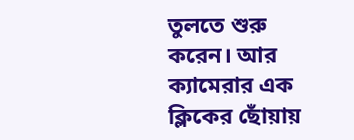তুলতে শুরু করেন। আর ক্যামেরার এক ক্লিকের ছোঁয়ায়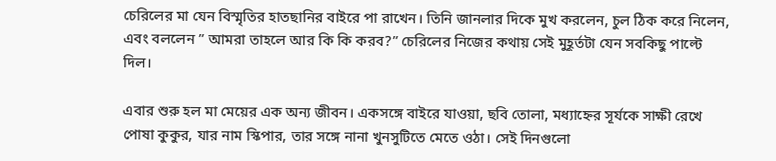চেরিলের মা যেন বিস্মৃতির হাতছানির বাইরে পা রাখেন। তিনি জানলার দিকে মুখ করলেন, চুল ঠিক করে নিলেন, এবং বললেন ” আমরা তাহলে আর কি কি করব?” চেরিলের নিজের কথায় সেই মুহূর্তটা যেন সবকিছু পাল্টে দিল।

এবার শুরু হল মা মেয়ের এক অন্য জীবন। একসঙ্গে বাইরে যাওয়া, ছবি তোলা, মধ্যাহ্নের সূর্যকে সাক্ষী রেখে পোষা কুকুর, যার নাম স্কিপার, তার সঙ্গে নানা খুনসুটিতে মেতে ওঠা। সেই দিনগুলো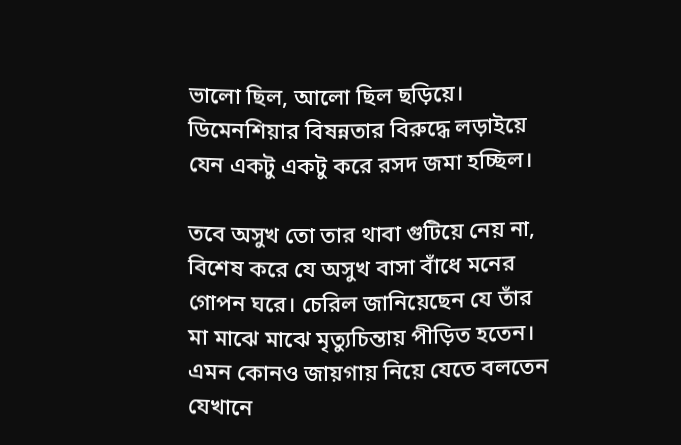ভালো ছিল, আলো ছিল ছড়িয়ে। ডিমেনশিয়ার বিষন্নতার বিরুদ্ধে লড়াইয়ে যেন একটু একটু করে রসদ জমা হচ্ছিল।

তবে অসুখ তো তার থাবা গুটিয়ে নেয় না, বিশেষ করে যে অসুখ বাসা বাঁধে মনের গোপন ঘরে। চেরিল জানিয়েছেন যে তাঁর মা মাঝে মাঝে মৃত্যুচিন্তায় পীড়িত হতেন। এমন কোনও জায়গায় নিয়ে যেতে বলতেন যেখানে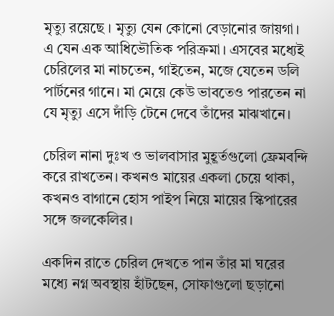মৃত্যু রয়েছে । মৃত্যু যেন কোনো বেড়ানোর জায়গা। এ যেন এক আধিভৌতিক পরিক্রমা। এসবের মধ্যেই চেরিলের মা নাচতেন, গাইতেন, মজে যেতেন ডলি পার্টনের গানে। মা মেয়ে কেউ ভাবতেও পারতেন না যে মৃত্যু এসে দাঁড়ি টেনে দেবে তাঁদের মাঝখানে।

চেরিল নানা দুঃখ ও ভালবাসার মুহূর্তগুলো ফ্রেমবন্দি করে রাখতেন। কখনও মায়ের একলা চেয়ে থাকা, কখনও বাগানে হোস পাইপ নিয়ে মায়ের স্কিপারের সঙ্গে জলকেলির।

একদিন রাতে চেরিল দেখতে পান তাঁর মা ঘরের মধ্যে নগ্ন অবস্থায় হাঁটছেন, সোফাগুলো ছড়ানো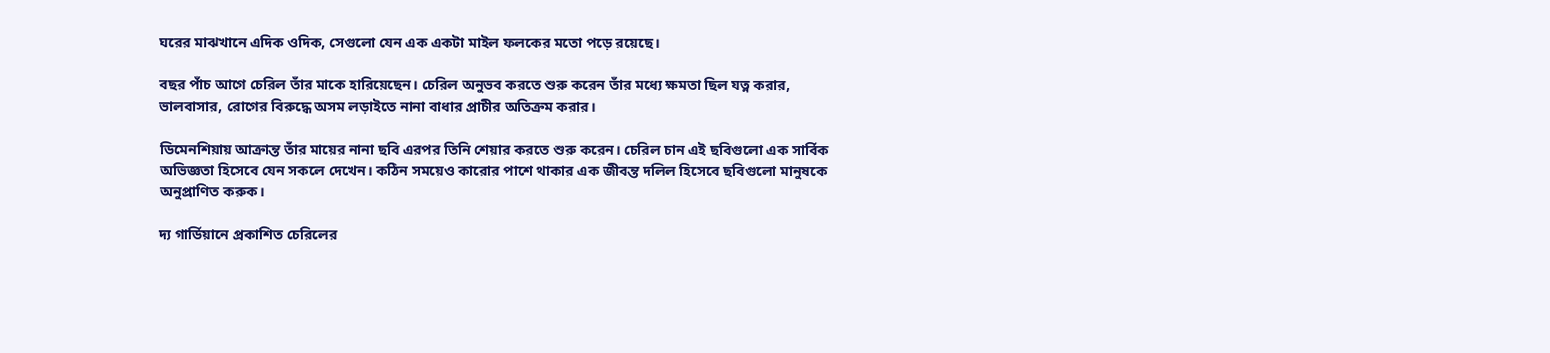ঘরের মাঝখানে এদিক ওদিক, সেগুলো যেন এক একটা মাইল ফলকের মতো পড়ে রয়েছে।

বছর পাঁচ আগে চেরিল তাঁর মাকে হারিয়েছেন। চেরিল অনুভব করতে শুরু করেন তাঁর মধ্যে ক্ষমতা ছিল যত্ন করার, ভালবাসার, রোগের বিরুদ্ধে অসম লড়াইতে নানা বাধার প্রাচীর অতিক্রম করার।

ডিমেনশিয়ায় আক্রান্ত তাঁর মায়ের নানা ছবি এরপর তিনি শেয়ার করতে শুরু করেন। চেরিল চান এই ছবিগুলো এক সার্বিক অভিজ্ঞতা হিসেবে যেন সকলে দেখেন। কঠিন সময়েও কারোর পাশে থাকার এক জীবন্ত দলিল হিসেবে ছবিগুলো মানুষকে অনুপ্রাণিত করুক।

দ্য গার্ডিয়ানে প্রকাশিত চেরিলের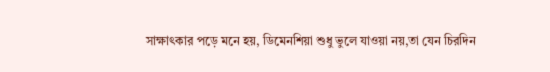সাক্ষাৎকার পড়ে মনে হয়, ডিমেনশিয়া শুধু ভুলে যাওয়া নয়,তা যেন চিরদিন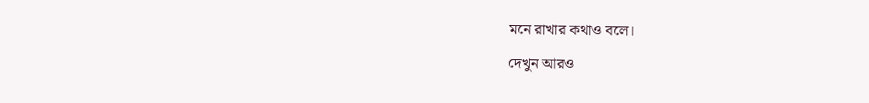মনে রাখার কথাও বলে।

দেখুন আরও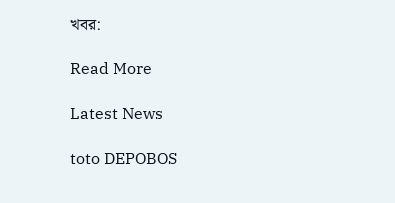খবর:

Read More

Latest News

toto DEPOBOS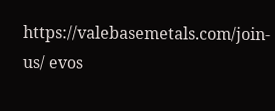https://valebasemetals.com/join-us/ evos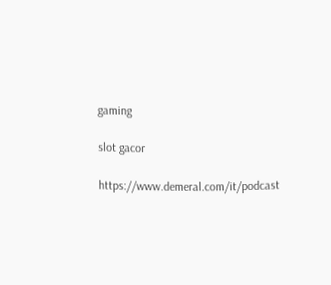gaming

slot gacor

https://www.demeral.com/it/podcast